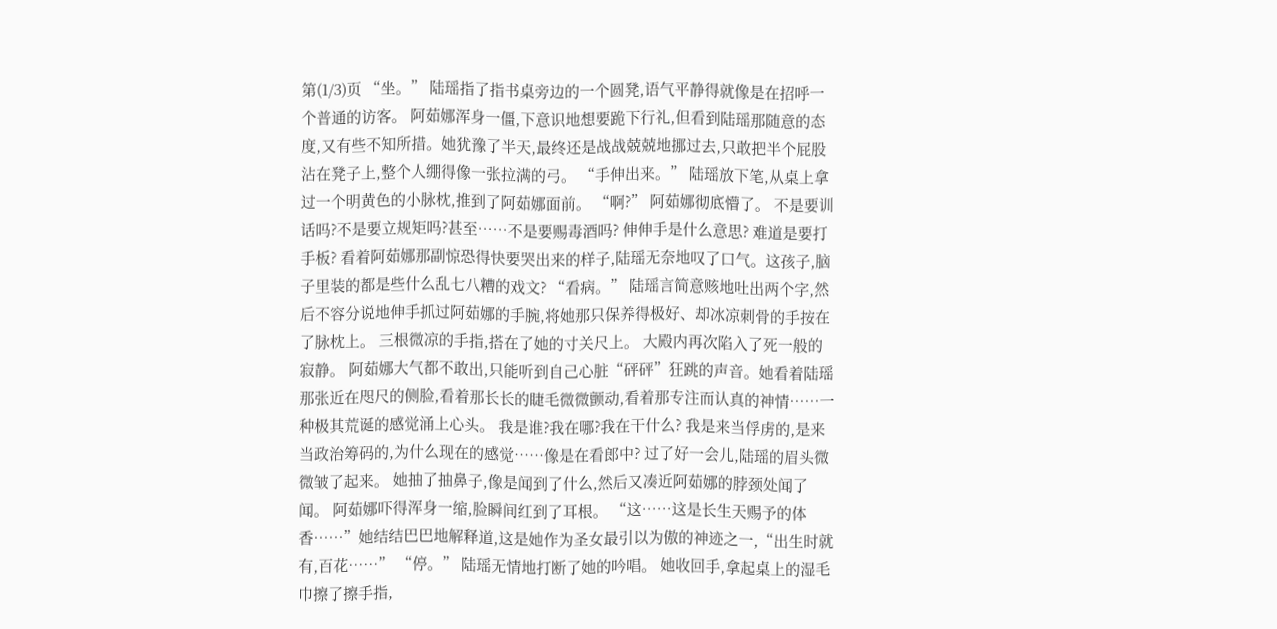第(1/3)页 “坐。” 陆瑶指了指书桌旁边的一个圆凳,语气平静得就像是在招呼一个普通的访客。 阿茹娜浑身一僵,下意识地想要跪下行礼,但看到陆瑶那随意的态度,又有些不知所措。她犹豫了半天,最终还是战战兢兢地挪过去,只敢把半个屁股沾在凳子上,整个人绷得像一张拉满的弓。 “手伸出来。” 陆瑶放下笔,从桌上拿过一个明黄色的小脉枕,推到了阿茹娜面前。 “啊?” 阿茹娜彻底懵了。 不是要训话吗?不是要立规矩吗?甚至……不是要赐毒酒吗? 伸伸手是什么意思? 难道是要打手板? 看着阿茹娜那副惊恐得快要哭出来的样子,陆瑶无奈地叹了口气。这孩子,脑子里装的都是些什么乱七八糟的戏文? “看病。” 陆瑶言简意赅地吐出两个字,然后不容分说地伸手抓过阿茹娜的手腕,将她那只保养得极好、却冰凉刺骨的手按在了脉枕上。 三根微凉的手指,搭在了她的寸关尺上。 大殿内再次陷入了死一般的寂静。 阿茹娜大气都不敢出,只能听到自己心脏“砰砰”狂跳的声音。她看着陆瑶那张近在咫尺的侧脸,看着那长长的睫毛微微颤动,看着那专注而认真的神情……一种极其荒诞的感觉涌上心头。 我是谁?我在哪?我在干什么? 我是来当俘虏的,是来当政治筹码的,为什么现在的感觉……像是在看郎中? 过了好一会儿,陆瑶的眉头微微皱了起来。 她抽了抽鼻子,像是闻到了什么,然后又凑近阿茹娜的脖颈处闻了闻。 阿茹娜吓得浑身一缩,脸瞬间红到了耳根。 “这……这是长生天赐予的体香……”她结结巴巴地解释道,这是她作为圣女最引以为傲的神迹之一,“出生时就有,百花……” “停。” 陆瑶无情地打断了她的吟唱。 她收回手,拿起桌上的湿毛巾擦了擦手指,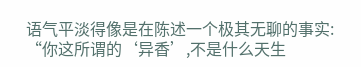语气平淡得像是在陈述一个极其无聊的事实: “你这所谓的‘异香’,不是什么天生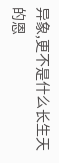异象,更不是什么长生天的恩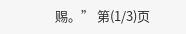赐。” 第(1/3)页